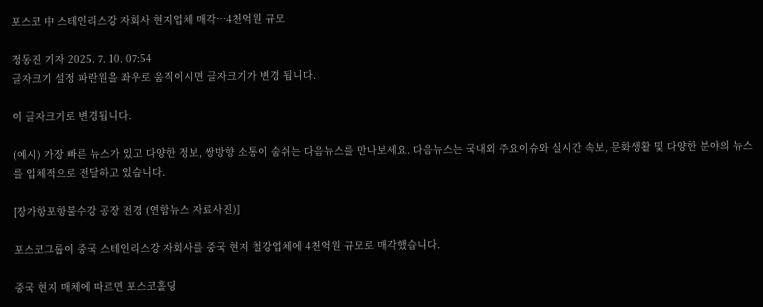포스코 中 스테인리스강 자회사 현지업체 매각…4천억원 규모

정동진 기자 2025. 7. 10. 07:54
글자크기 설정 파란원을 좌우로 움직이시면 글자크기가 변경 됩니다.

이 글자크기로 변경됩니다.

(예시) 가장 빠른 뉴스가 있고 다양한 정보, 쌍방향 소통이 숨쉬는 다음뉴스를 만나보세요. 다음뉴스는 국내외 주요이슈와 실시간 속보, 문화생활 및 다양한 분야의 뉴스를 입체적으로 전달하고 있습니다.

[장가항포항불수강 공장 전경 (연합뉴스 자료사진)]

포스코그룹이 중국 스테인리스강 자회사를 중국 현지 철강업체에 4천억원 규모로 매각했습니다.

중국 현지 매체에 따르면 포스코홀딩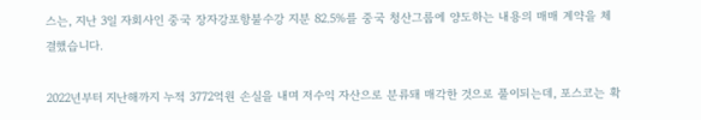스는, 지난 3일 자회사인 중국 장자강포항불수강 지분 82.5%를 중국 청산그룹에 양도하는 내용의 매매 계약을 체결했습니다.

2022년부터 지난해까지 누적 3772억원 손실을 내며 저수익 자산으로 분류돼 매각한 것으로 풀이되는데, 포스코는 확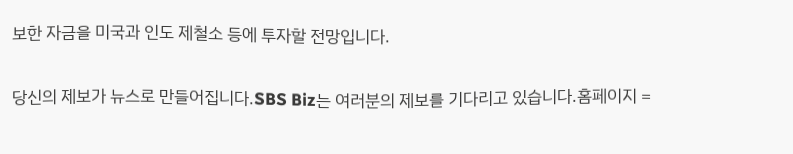보한 자금을 미국과 인도 제철소 등에 투자할 전망입니다.

당신의 제보가 뉴스로 만들어집니다.SBS Biz는 여러분의 제보를 기다리고 있습니다.홈페이지 =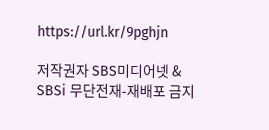https://url.kr/9pghjn

저작권자 SBS미디어넷 & SBSi 무단전재-재배포 금지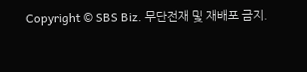Copyright © SBS Biz. 무단전재 및 재배포 금지.